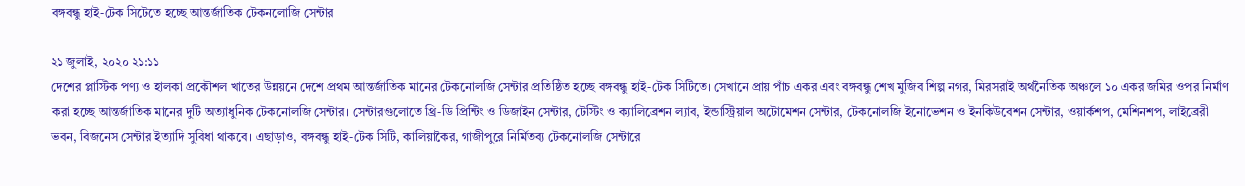বঙ্গবন্ধু হাই-টেক সিটেতে হচ্ছে আন্তর্জাতিক টেকনলোজি সেন্টার

২১ জুলাই, ২০২০ ২১:১১
দেশের প্লাস্টিক পণ্য ও হালকা প্রকৌশল খাতের উন্নয়নে দেশে প্রথম আন্তর্জাতিক মানের টেকনোলজি সেন্টার প্রতিষ্ঠিত হচ্ছে বঙ্গবন্ধু হাই-টেক সিটিতে। সেখানে প্রায় পাঁচ একর এবং বঙ্গবন্ধু শেখ মুজিব শিল্প নগর, মিরসরাই অর্থনৈতিক অঞ্চলে ১০ একর জমির ওপর নির্মাণ করা হচ্ছে আন্তর্জাতিক মানের দুটি অত্যাধুনিক টেকনোলজি সেন্টার। সেন্টারগুলোতে থ্রি-ডি প্রিন্টিং ও ডিজাইন সেন্টার, টেস্টিং ও ক্যালিব্রেশন ল্যাব, ইন্ডাস্ট্রিয়াল অটোমেশন সেন্টার, টেকনোলজি ইনোভেশন ও ইনকিউবেশন সেন্টার, ওয়ার্কশপ, মেশিনশপ, লাইব্রেরী ভবন, বিজনেস সেন্টার ইত্যাদি সুবিধা থাকবে। এছাড়াও, বঙ্গবন্ধু হাই-টেক সিটি, কালিয়াকৈর, গাজীপুরে নির্মিতব্য টেকনোলজি সেন্টারে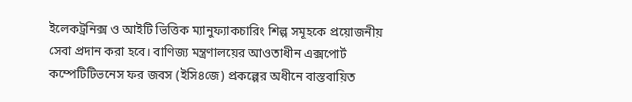ইলেকট্রনিক্স ও আইটি ভিত্তিক ম্যানুফ্যাকচারিং শিল্প সমূহকে প্রয়োজনীয় সেবা প্রদান করা হবে। বাণিজ্য মন্ত্রণালয়ের আওতাধীন এক্সপোর্ট কম্পেটিটিভনেস ফর জবস (ইসি৪জে) প্রকল্পের অধীনে বাস্তবায়িত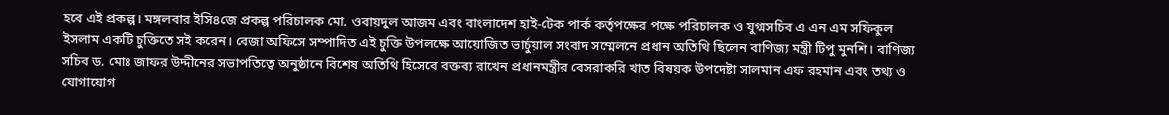হবে এই প্রকল্প। মঙ্গলবার ইসি৪জে প্রকল্প পরিচালক মো. ওবায়দুল আজম এবং বাংলাদেশ হাই-টেক পার্ক কর্তৃপক্ষের পক্ষে পরিচালক ও যুগ্মসচিব এ এন এম সফিকুল ইসলাম একটি চুক্তিতে সই করেন। বেজা অফিসে সম্পাদিত এই চুক্তি উপলক্ষে আয়োজিত ভার্চুয়াল সংবাদ সম্মেলনে প্রধান অতিথি ছিলেন বাণিজ্য মন্ত্রী টিপু মুনশি। বাণিজ্য সচিব ড. মোঃ জাফর উদ্দীনের সভাপতিত্বে অনুষ্ঠানে বিশেষ অতিথি হিসেবে বক্তব্য রাখেন প্রধানমন্ত্রীর বেসরাকরি খাত বিষয়ক উপদেষ্টা সালমান এফ রহমান এবং তথ্য ও যোগাযোগ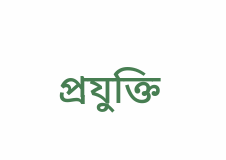প্রযুক্তি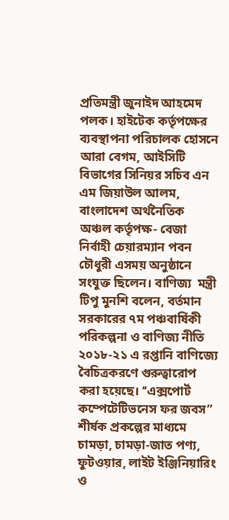প্রতিমন্ত্রী জুনাইদ আহমেদ পলক। হাইটেক কর্তৃপক্ষের ব্যবস্থাপনা পরিচালক হোসনে আরা বেগম, আইসিটি বিভাগের সিনিয়র সচিব এন এম জিয়াউল আলম, বাংলাদেশ অর্থনৈতিক অঞ্চল কর্তৃপক্ষ- বেজা নির্বাহী চেয়ারম্যান পবন চৌধুরী এসময় অনুষ্ঠানে সংযুক্ত ছিলেন। বাণিজ্য  মন্ত্রী টিপু মুনশি বলেন, বর্তমান সরকারের ৭ম পঞ্চবার্ষিকী পরিকল্পনা ও বাণিজ্য নীতি ২০১৮-২১ এ রপ্তানি বাণিজ্যে বৈচিত্রকরণে গুরুত্বারোপ করা হয়েছে। ‘‘এক্সপোর্ট কম্পেটেটিভনেস ফর জবস” শীর্ষক প্রকল্পের মাধ্যমে চামড়া, চামড়া-জাত পণ্য, ফুটওয়ার, লাইট ইঞ্জিনিয়ারিং ও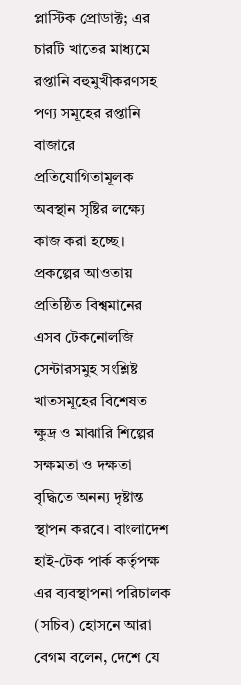প্লাস্টিক প্রোডাক্ট; এর চারটি খাতের মাধ্যমে রপ্তানি বহুমুখীকরণসহ পণ্য সমূহের রপ্তানি বাজারে প্রতিযোগিতামূলক অবস্থান সৃষ্টির লক্ষ্যে কাজ করা হচ্ছে। প্রকল্পের আওতায় প্রতিষ্ঠিত বিশ্বমানের এসব টেকনোলজি সেন্টারসমুহ সংশ্লিষ্ট খাতসমূহের বিশেষত ক্ষুদ্র ও মাঝারি শিল্পের সক্ষমতা ও দক্ষতা বৃদ্ধিতে অনন্য দৃষ্টান্ত স্থাপন করবে। বাংলাদেশ হাই-টেক পার্ক কর্তৃপক্ষ এর ব্যবস্থাপনা পরিচালক (সচিব) হোসনে আরা বেগম বলেন, দেশে যে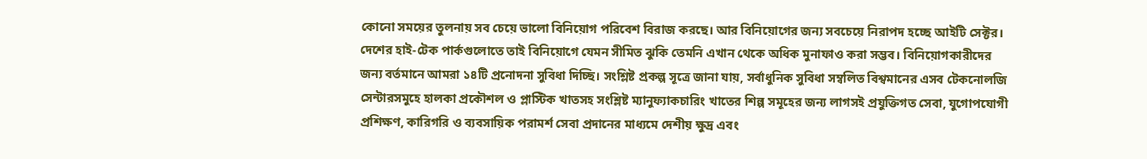কোনো সময়ের তুলনায় সব চেয়ে ভালো বিনিয়োগ পরিবেশ বিরাজ করছে। আর বিনিয়োগের জন্য সবচেয়ে নিরাপদ হচ্ছে আইটি সেক্টর। দেশের হাই-টেক পার্কগুলোতে তাই বিনিয়োগে যেমন সীমিত ঝুকি তেমনি এখান থেকে অধিক মুনাফাও করা সম্ভব। বিনিয়োগকারীদের জন্য বর্তমানে আমরা ১৪টি প্রনোদনা সুবিধা দিচ্ছি। সংশ্লিষ্ট প্রকল্প সূত্রে জানা যায়, সর্বাধুনিক সুবিধা সম্বলিত বিশ্বমানের এসব টেকনোলজি সেন্টারসমুহে হালকা প্রকৌশল ও প্লাস্টিক খাতসহ সংশ্লিষ্ট ম্যানুফ্যাকচারিং খাতের শিল্প সমূহের জন্য লাগসই প্রযুক্তিগত সেবা, যুগোপযোগী প্রশিক্ষণ, কারিগরি ও ব্যবসায়িক পরামর্শ সেবা প্রদানের মাধ্যমে দেশীয় ক্ষুদ্র এবং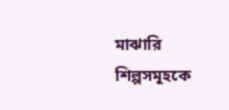মাঝারি শিল্পসমূহকে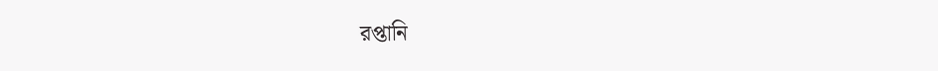রপ্তানি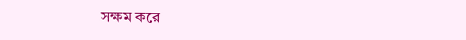সক্ষম করে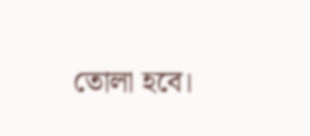তোলা হবে।